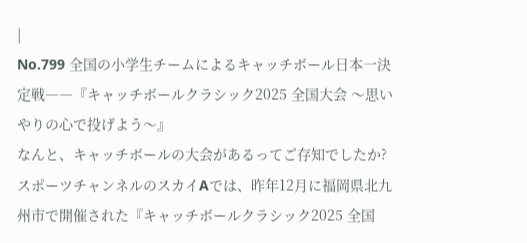|
No.799 全国の小学生チームによるキャッチボール日本一決定戦――『キャッチボールクラシック2025 全国大会 〜思いやりの心で投げよう〜』
なんと、キャッチボールの大会があるってご存知でしたか? スポーツチャンネルのスカイAでは、昨年12月に福岡県北九州市で開催された『キャッチボールクラシック2025 全国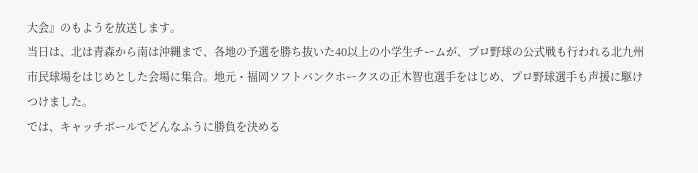大会』のもようを放送します。
当日は、北は青森から南は沖縄まで、各地の予選を勝ち抜いた40以上の小学生チームが、プロ野球の公式戦も行われる北九州市民球場をはじめとした会場に集合。地元・福岡ソフトバンクホークスの正木智也選手をはじめ、プロ野球選手も声援に駆けつけました。
では、キャッチボールでどんなふうに勝負を決める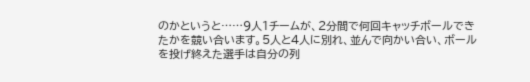のかというと……9人1チームが、2分間で何回キャッチボールできたかを競い合います。5人と4人に別れ、並んで向かい合い、ボールを投げ終えた選手は自分の列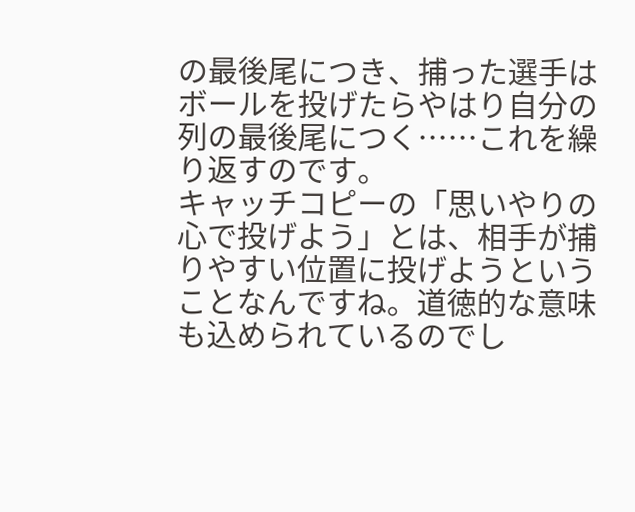の最後尾につき、捕った選手はボールを投げたらやはり自分の列の最後尾につく……これを繰り返すのです。
キャッチコピーの「思いやりの心で投げよう」とは、相手が捕りやすい位置に投げようということなんですね。道徳的な意味も込められているのでし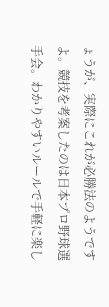ょうが、実際にこれが必勝法のようですよ。競技を考案したのは日本プロ野球選手会。わかりやすいルールで手軽に楽し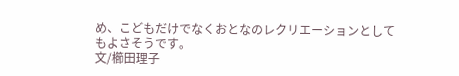め、こどもだけでなくおとなのレクリエーションとしてもよさそうです。
文/櫛田理子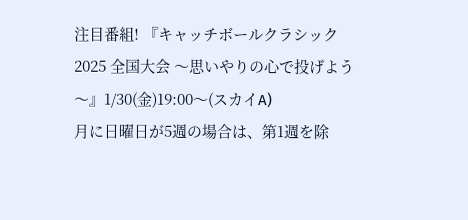注目番組! 『キャッチボールクラシック2025 全国大会 〜思いやりの心で投げよう〜』1/30(金)19:00〜(スカイA)
月に日曜日が5週の場合は、第1週を除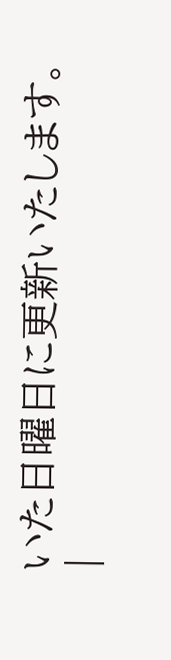いた日曜日に更新いたします。
|